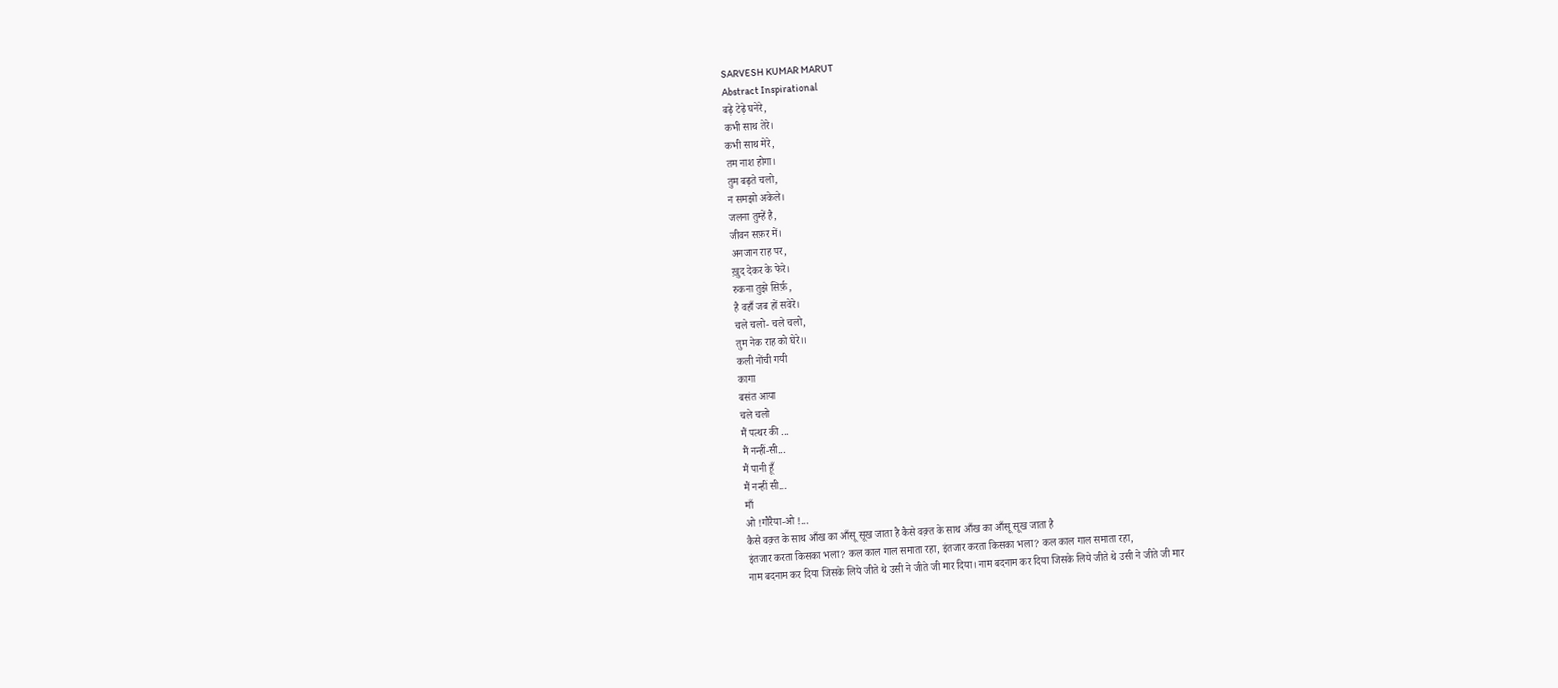SARVESH KUMAR MARUT
Abstract Inspirational
बढ़े टेढ़े घनेरे,
कभी साथ तेरे।
कभी साथ मेरे,
तम नाश होगा।
तुम बढ़ते चलो,
न समझो अकेले।
जलना तुम्हें है,
जीवन सफ़र में।
अनजान राह पर,
ख़ुद देकर के फेरे।
रुकना तुझे सिर्फ़ ,
है वहाँ जब हों सवेरे।
चले चलो- चले चलो,
तुम नेक राह को घेरे।।
कली नोंची गयी
कागा
बसंत आया
चले चलो
मैं पत्थर की ...
मैं नन्हीं-सी...
मैं पानी हूँ
मैं नन्हीं सी...
माँ
ओ !गौरैया-ओ !...
कैसे वक़्त के साथ आँख का आँसू सूख जाता है कैसे वक़्त के साथ आँख का आँसू सूख जाता है
इंतजार करता किसका भला? कल काल गाल समाता रहा, इंतजार करता किसका भला? कल काल गाल समाता रहा,
नाम बदनाम कर दिया जिसके लिये जीते थे उसी ने जीते जी मार दिया। नाम बदनाम कर दिया जिसके लिये जीते थे उसी ने जीते जी मार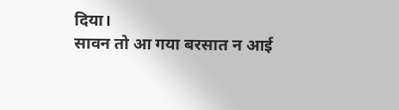दिया।
सावन तो आ गया बरसात न आई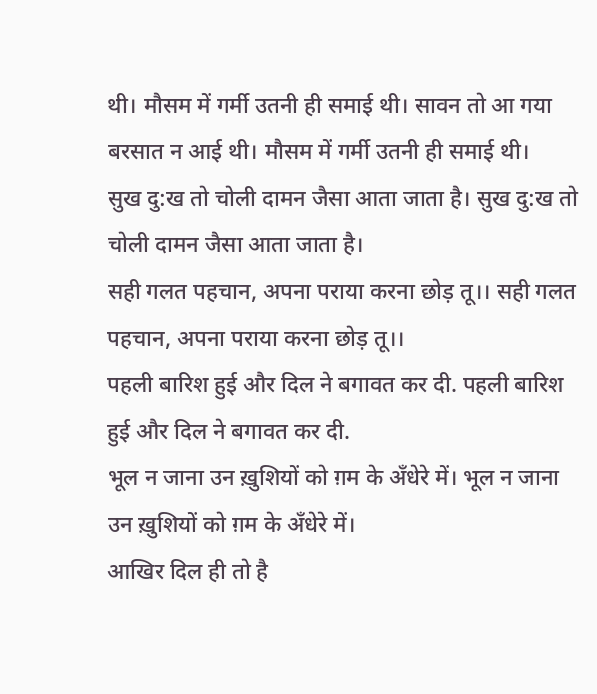थी। मौसम में गर्मी उतनी ही समाई थी। सावन तो आ गया बरसात न आई थी। मौसम में गर्मी उतनी ही समाई थी।
सुख दु:ख तो चोली दामन जैसा आता जाता है। सुख दु:ख तो चोली दामन जैसा आता जाता है।
सही गलत पहचान, अपना पराया करना छोड़ तू।। सही गलत पहचान, अपना पराया करना छोड़ तू।।
पहली बारिश हुई और दिल ने बगावत कर दी. पहली बारिश हुई और दिल ने बगावत कर दी.
भूल न जाना उन ख़ुशियों को ग़म के अँधेरे में। भूल न जाना उन ख़ुशियों को ग़म के अँधेरे में।
आखिर दिल ही तो है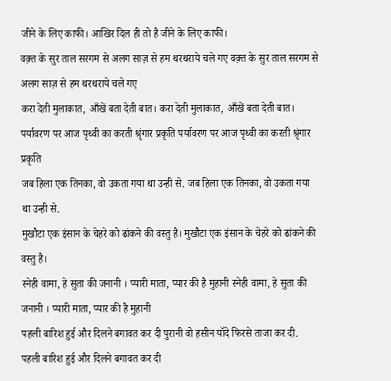जीने के लिए काफी। आखिर दिल ही तो है जीने के लिए काफी।
वक़्त के सुर ताल सरगम से अलग साज़ से हम थरथराये चले गए वक़्त के सुर ताल सरगम से अलग साज़ से हम थरथराये चले गए
करा देती मुलाकात, आँखें बता देती बात। करा देती मुलाकात, आँखें बता देती बात।
पर्यावरण पर आज पृथ्वी का करती श्रृंगार प्रकृति पर्यावरण पर आज पृथ्वी का करती श्रृंगार प्रकृति
जब हिला एक तिनका, वो उकता गया था उन्ही से. जब हिला एक तिनका, वो उकता गया था उन्ही से.
मुखौटा एक इंसान के चेहरे को ढांकने की वस्तु है। मुखौटा एक इंसान के चेहरे को ढांकने की वस्तु है।
स्नेही वामा, हे सुता की जनानी । प्यारी माता, प्यार की है मुहानी स्नेही वामा, हे सुता की जनानी । प्यारी माता, प्यार की है मुहानी
पहली बारिश हुई और दिलने बगावत कर दी पुरानी वो हसीन यॉदे फिरसे ताजा कर दी. पहली बारिश हुई और दिलने बगावत कर दी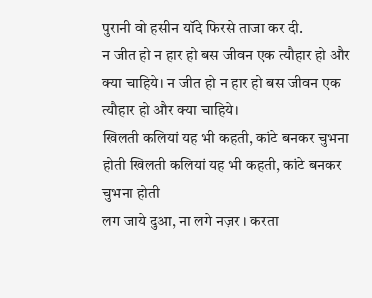पुरानी वो हसीन यॉदे फिरसे ताजा कर दी.
न जीत हो न हार हो बस जीवन एक त्यौहार हो और क्या चाहिये। न जीत हो न हार हो बस जीवन एक त्यौहार हो और क्या चाहिये।
खिलती कलियां यह भी कहती, कांटे बनकर चुभना होती खिलती कलियां यह भी कहती, कांटे बनकर चुभना होती
लग जाये दुआ, ना लगे नज़र । करता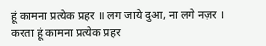हूं कामना प्रत्येक प्रहर ॥ लग जाये दुआ, ना लगे नज़र । करता हूं कामना प्रत्येक प्रहर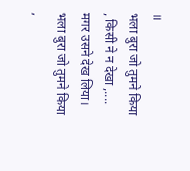॥
भला बुरा जो तुमने किया , किसी ने न देखा ,.... मगर उसने देख लिया। भला बुरा जो तुमने किया ,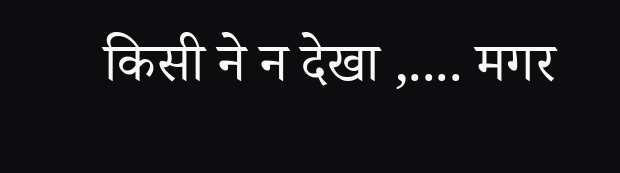किसी ने न देखा ,.... मगर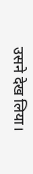उसने देख लिया।